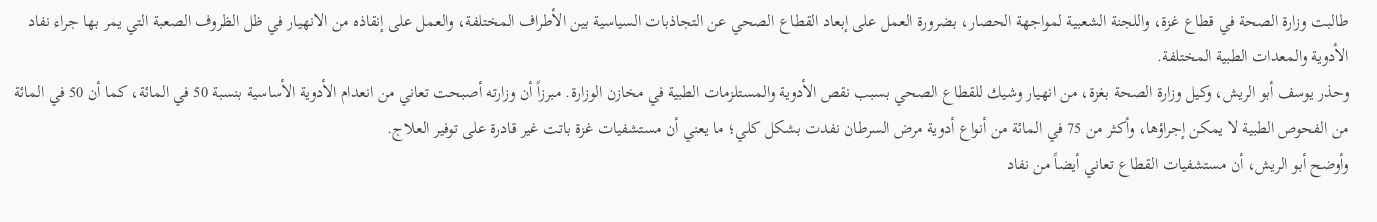طالبت وزارة الصحة في قطاع غزة، واللجنة الشعبية لمواجهة الحصار، بضرورة العمل على إبعاد القطاع الصحي عن التجاذبات السياسية بين الأطراف المختلفة، والعمل على إنقاذه من الانهيار في ظل الظروف الصعبة التي يمر بها جراء نفاد الأدوية والمعدات الطبية المختلفة.
وحذر يوسف أبو الريش، وكيل وزارة الصحة بغزة، من انهيار وشيك للقطاع الصحي بسبب نقص الأدوية والمستلزمات الطبية في مخازن الوزارة. مبرزاً أن وزارته أصبحت تعاني من انعدام الأدوية الأساسية بنسبة 50 في المائة، كما أن 50 في المائة من الفحوص الطبية لا يمكن إجراؤها، وأكثر من 75 في المائة من أنواع أدوية مرض السرطان نفدت بشكل كلي؛ ما يعني أن مستشفيات غزة باتت غير قادرة على توفير العلاج.
وأوضح أبو الريش، أن مستشفيات القطاع تعاني أيضاً من نفاد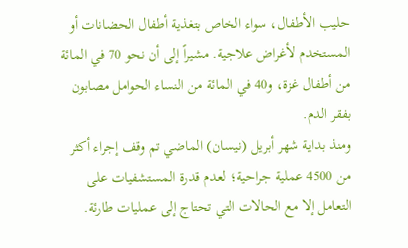حليب الأطفال، سواء الخاص بتغذية أطفال الحضانات أو المستخدم لأغراض علاجية. مشيراً إلى أن نحو 70 في المائة من أطفال غزة، و40 في المائة من النساء الحوامل مصابون بفقر الدم.
ومنذ بداية شهر أبريل (نيسان) الماضي تم وقف إجراء أكثر من 4500 عملية جراحية؛ لعدم قدرة المستشفيات على التعامل إلا مع الحالات التي تحتاج إلى عمليات طارئة.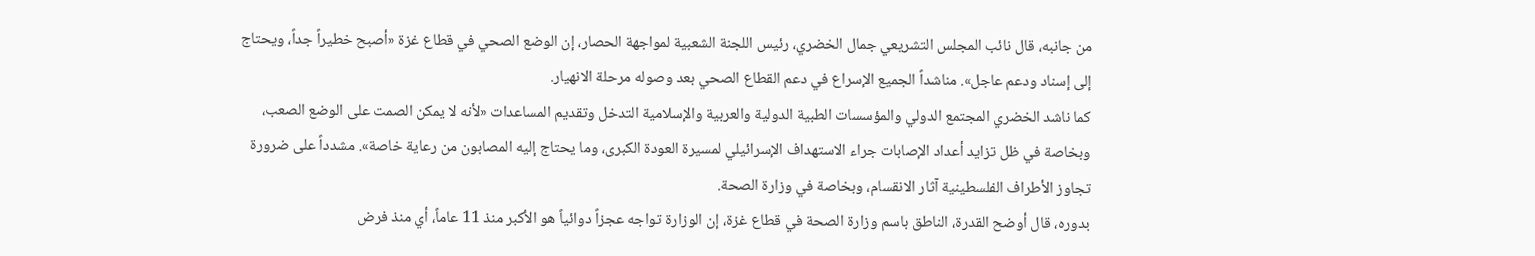من جانبه، قال نائب المجلس التشريعي جمال الخضري، رئيس اللجنة الشعبية لمواجهة الحصار، إن الوضع الصحي في قطاع غزة «أصبح خطيراً جداً، ويحتاج إلى إسناد ودعم عاجل». مناشداً الجميع الإسراع في دعم القطاع الصحي بعد وصوله مرحلة الانهيار.
كما ناشد الخضري المجتمع الدولي والمؤسسات الطبية الدولية والعربية والإسلامية التدخل وتقديم المساعدات «لأنه لا يمكن الصمت على الوضع الصعب، وبخاصة في ظل تزايد أعداد الإصابات جراء الاستهداف الإسرائيلي لمسيرة العودة الكبرى، وما يحتاج إليه المصابون من رعاية خاصة». مشدداً على ضرورة تجاوز الأطراف الفلسطينية آثار الانقسام، وبخاصة في وزارة الصحة.
بدوره، قال أوضح القدرة، الناطق باسم وزارة الصحة في قطاع غزة، إن الوزارة تواجه عجزاً دوائياً هو الأكبر منذ 11 عاماً، أي منذ فرض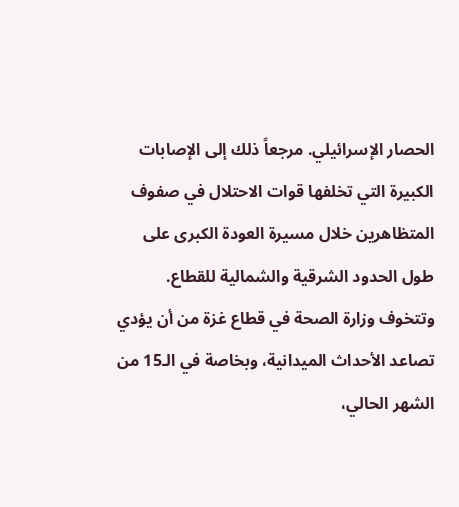الحصار الإسرائيلي. مرجعاً ذلك إلى الإصابات الكبيرة التي تخلفها قوات الاحتلال في صفوف المتظاهرين خلال مسيرة العودة الكبرى على طول الحدود الشرقية والشمالية للقطاع.
وتتخوف وزارة الصحة في قطاع غزة من أن يؤدي تصاعد الأحداث الميدانية، وبخاصة في الـ15 من الشهر الحالي،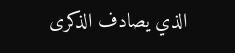الذي يصادف الذكرى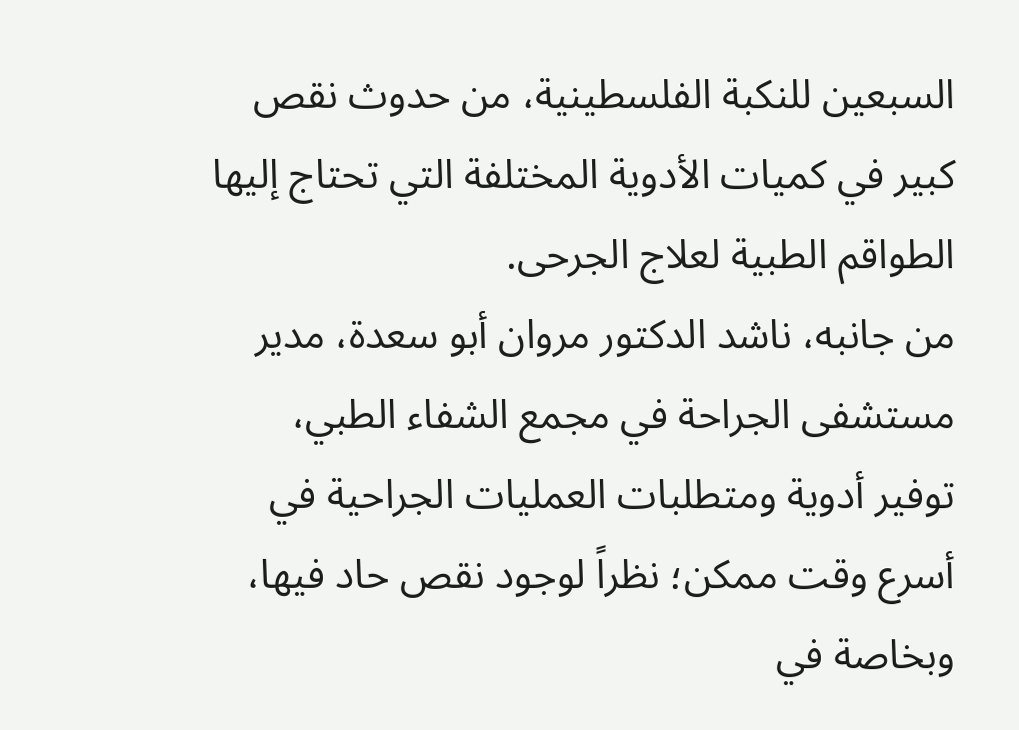السبعين للنكبة الفلسطينية، من حدوث نقص كبير في كميات الأدوية المختلفة التي تحتاج إليها الطواقم الطبية لعلاج الجرحى.
من جانبه، ناشد الدكتور مروان أبو سعدة، مدير مستشفى الجراحة في مجمع الشفاء الطبي، توفير أدوية ومتطلبات العمليات الجراحية في أسرع وقت ممكن؛ نظراً لوجود نقص حاد فيها، وبخاصة في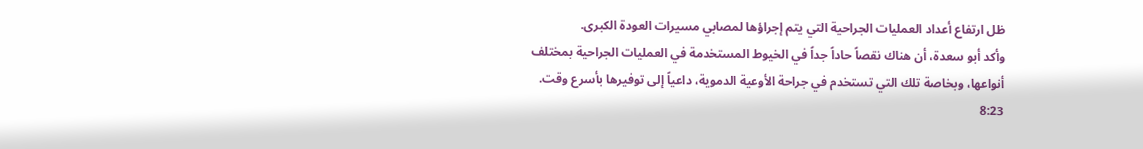ظل ارتفاع أعداد العمليات الجراحية التي يتم إجراؤها لمصابي مسيرات العودة الكبرى.
وأكد أبو سعدة، أن هناك نقصاً حاداً جداً في الخيوط المستخدمة في العمليات الجراحية بمختلف أنواعها، وبخاصة تلك التي تستخدم في جراحة الأوعية الدموية، داعياً إلى توفيرها بأسرع وقت.
8:23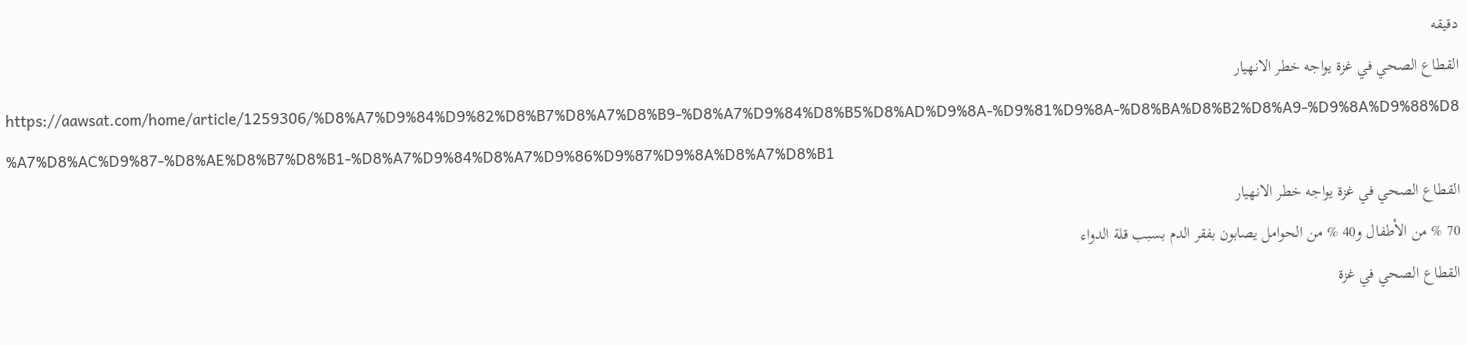دقيقه
القطاع الصحي في غزة يواجه خطر الانهيار
https://aawsat.com/home/article/1259306/%D8%A7%D9%84%D9%82%D8%B7%D8%A7%D8%B9-%D8%A7%D9%84%D8%B5%D8%AD%D9%8A-%D9%81%D9%8A-%D8%BA%D8%B2%D8%A9-%D9%8A%D9%88%D8%A7%D8%AC%D9%87-%D8%AE%D8%B7%D8%B1-%D8%A7%D9%84%D8%A7%D9%86%D9%87%D9%8A%D8%A7%D8%B1
القطاع الصحي في غزة يواجه خطر الانهيار
70 % من الأطفال و40 % من الحوامل يصابون بفقر الدم بسبب قلة الدواء
القطاع الصحي في غزة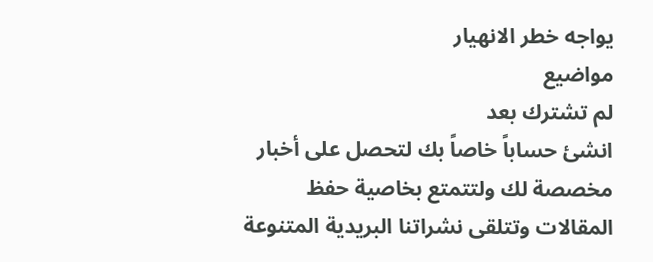يواجه خطر الانهيار
مواضيع
لم تشترك بعد
انشئ حساباً خاصاً بك لتحصل على أخبار مخصصة لك ولتتمتع بخاصية حفظ المقالات وتتلقى نشراتنا البريدية المتنوعة